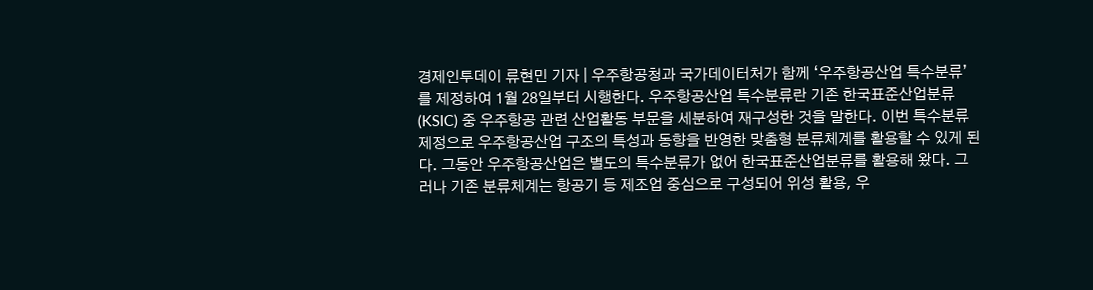경제인투데이 류현민 기자 | 우주항공청과 국가데이터처가 함께 ‘우주항공산업 특수분류’를 제정하여 1월 28일부터 시행한다. 우주항공산업 특수분류란 기존 한국표준산업분류(KSIC) 중 우주항공 관련 산업활동 부문을 세분하여 재구성한 것을 말한다. 이번 특수분류 제정으로 우주항공산업 구조의 특성과 동향을 반영한 맞춤형 분류체계를 활용할 수 있게 된다. 그동안 우주항공산업은 별도의 특수분류가 없어 한국표준산업분류를 활용해 왔다. 그러나 기존 분류체계는 항공기 등 제조업 중심으로 구성되어 위성 활용, 우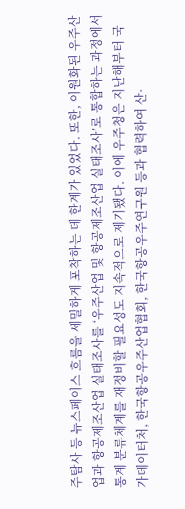주탐사 등 뉴스페이스 흐름을 세밀하게 포착하는 데 한계가 있었다. 또한, 이원화된 우주산업과 항공제조산업 실태조사를 ‘우주산업 및 항공제조산업 실태조사’로 통합하는 과정에서 통계 분류체계를 재정비할 필요성도 지속적으로 제기됐다. 이에 우주청은 지난해부터 국가데이터처, 한국항공우주산업협회, 한국항공우주연구원 등과 협력하여 산·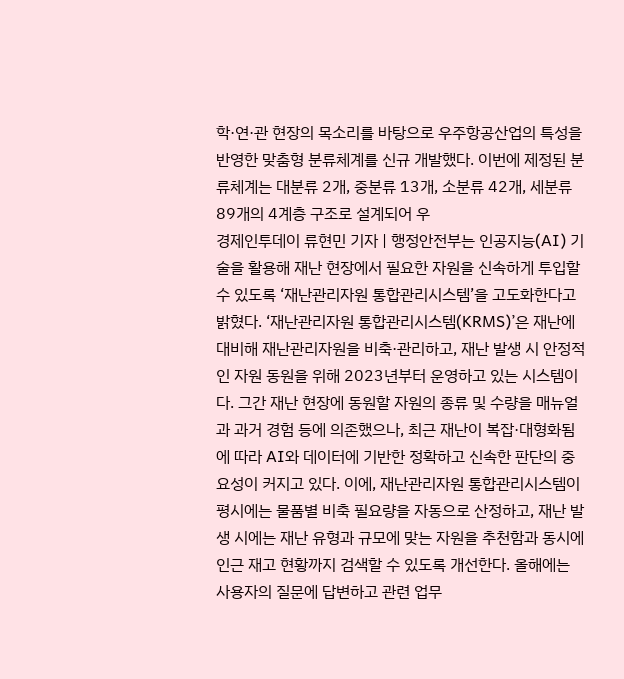학·연·관 현장의 목소리를 바탕으로 우주항공산업의 특성을 반영한 맞춤형 분류체계를 신규 개발했다. 이번에 제정된 분류체계는 대분류 2개, 중분류 13개, 소분류 42개, 세분류 89개의 4계층 구조로 설계되어 우
경제인투데이 류현민 기자 | 행정안전부는 인공지능(AI) 기술을 활용해 재난 현장에서 필요한 자원을 신속하게 투입할 수 있도록 ‘재난관리자원 통합관리시스템’을 고도화한다고 밝혔다. ‘재난관리자원 통합관리시스템(KRMS)’은 재난에 대비해 재난관리자원을 비축·관리하고, 재난 발생 시 안정적인 자원 동원을 위해 2023년부터 운영하고 있는 시스템이다. 그간 재난 현장에 동원할 자원의 종류 및 수량을 매뉴얼과 과거 경험 등에 의존했으나, 최근 재난이 복잡·대형화됨에 따라 AI와 데이터에 기반한 정확하고 신속한 판단의 중요성이 커지고 있다. 이에, 재난관리자원 통합관리시스템이 평시에는 물품별 비축 필요량을 자동으로 산정하고, 재난 발생 시에는 재난 유형과 규모에 맞는 자원을 추천함과 동시에 인근 재고 현황까지 검색할 수 있도록 개선한다. 올해에는 사용자의 질문에 답변하고 관련 업무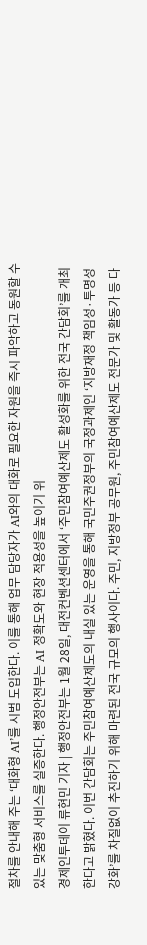절차를 안내해 주는 ‘대화형 AI’를 시범 도입한다. 이를 통해 업무 담당자가 AI와의 대화로 필요한 자원을 즉시 파악하고 동원할 수 있는 맞춤형 서비스를 실증한다. 행정안전부는 AI 정확도와 현장 적용성을 높이기 위
경제인투데이 류현민 기자 | 행정안전부는 1월 28일, 대전컨벤션센터에서 ‘주민참여예산제도 활성화를 위한 전국 간담회’를 개최한다고 밝혔다. 이번 간담회는 주민참여예산제도의 내실 있는 운영을 통해 국민주권정부의 국정과제인 ‘지방재정 책임성·투명성 강화’를 차질없이 추진하기 위해 마련된 전국 규모의 행사이다. 주민, 지방정부 공무원, 주민참여예산제도 전문가 및 활동가 등 다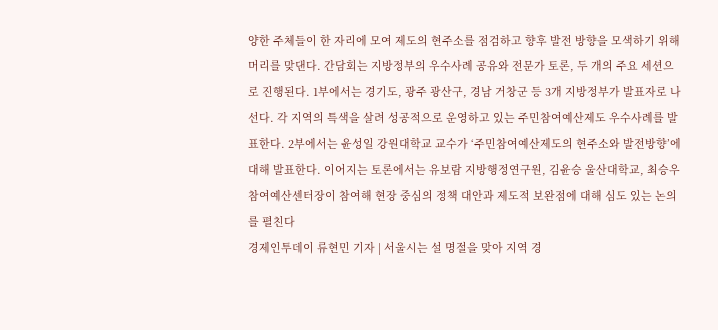양한 주체들이 한 자리에 모여 제도의 현주소를 점검하고 향후 발전 방향을 모색하기 위해 머리를 맞댄다. 간담회는 지방정부의 우수사례 공유와 전문가 토론, 두 개의 주요 세션으로 진행된다. 1부에서는 경기도, 광주 광산구, 경남 거창군 등 3개 지방정부가 발표자로 나선다. 각 지역의 특색을 살려 성공적으로 운영하고 있는 주민참여예산제도 우수사례를 발표한다. 2부에서는 윤성일 강원대학교 교수가 ‘주민참여예산제도의 현주소와 발전방향’에 대해 발표한다. 이어지는 토론에서는 유보람 지방행정연구원, 김윤승 울산대학교, 최승우 참여예산센터장이 참여해 현장 중심의 정책 대안과 제도적 보완점에 대해 심도 있는 논의를 펼친다
경제인투데이 류현민 기자 | 서울시는 설 명절을 맞아 지역 경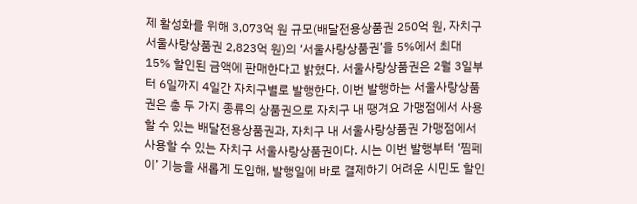제 활성화를 위해 3,073억 원 규모(배달전용상품권 250억 원, 자치구 서울사랑상품권 2,823억 원)의 ‘서울사랑상품권’을 5%에서 최대 15% 할인된 금액에 판매한다고 밝혔다. 서울사랑상품권은 2월 3일부터 6일까지 4일간 자치구별로 발행한다. 이번 발행하는 서울사랑상품권은 총 두 가지 종류의 상품권으로 자치구 내 땡겨요 가맹점에서 사용할 수 있는 배달전용상품권과, 자치구 내 서울사랑상품권 가맹점에서 사용할 수 있는 자치구 서울사랑상품권이다. 시는 이번 발행부터 ‘찜페이’ 기능을 새롭게 도입해, 발행일에 바로 결제하기 어려운 시민도 할인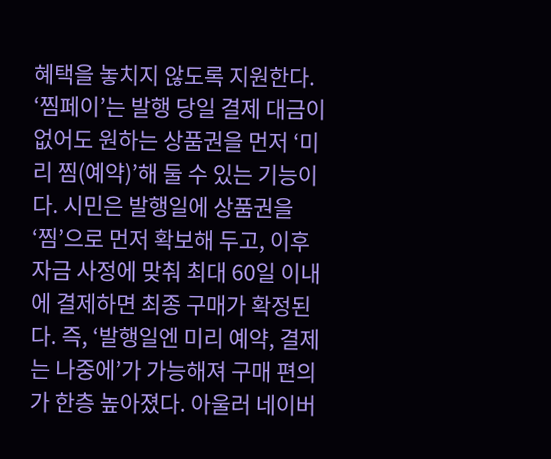혜택을 놓치지 않도록 지원한다. ‘찜페이’는 발행 당일 결제 대금이 없어도 원하는 상품권을 먼저 ‘미리 찜(예약)’해 둘 수 있는 기능이다. 시민은 발행일에 상품권을 ‘찜’으로 먼저 확보해 두고, 이후 자금 사정에 맞춰 최대 60일 이내에 결제하면 최종 구매가 확정된다. 즉, ‘발행일엔 미리 예약, 결제는 나중에’가 가능해져 구매 편의가 한층 높아졌다. 아울러 네이버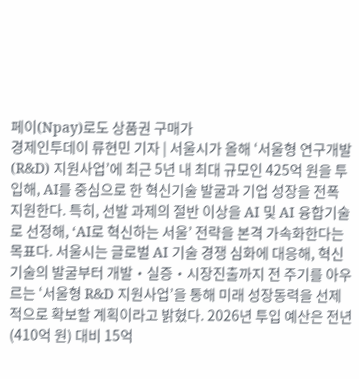페이(Npay)로도 상품권 구매가
경제인투데이 류현민 기자 | 서울시가 올해 ‘서울형 연구개발(R&D) 지원사업’에 최근 5년 내 최대 규모인 425억 원을 투입해, AI를 중심으로 한 혁신기술 발굴과 기업 성장을 전폭 지원한다. 특히, 선발 과제의 절반 이상을 AI 및 AI 융합기술로 선정해, ‘AI로 혁신하는 서울’ 전략을 본격 가속화한다는 목표다. 서울시는 글로벌 AI 기술 경쟁 심화에 대응해, 혁신기술의 발굴부터 개발・실증・시장진출까지 전 주기를 아우르는 ‘서울형 R&D 지원사업’을 통해 미래 성장동력을 선제적으로 확보할 계획이라고 밝혔다. 2026년 투입 예산은 전년(410억 원) 대비 15억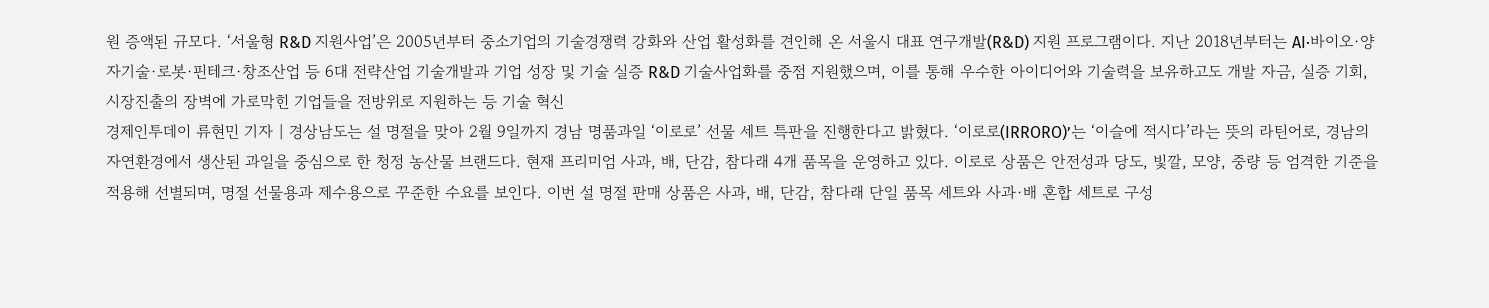원 증액된 규모다. ‘서울형 R&D 지원사업’은 2005년부터 중소기업의 기술경쟁력 강화와 산업 활성화를 견인해 온 서울시 대표 연구개발(R&D) 지원 프로그램이다. 지난 2018년부터는 AI·바이오·양자기술·로봇·핀테크·창조산업 등 6대 전략산업 기술개발과 기업 성장 및 기술 실증 R&D 기술사업화를 중점 지원했으며, 이를 통해 우수한 아이디어와 기술력을 보유하고도 개발 자금, 실증 기회, 시장진출의 장벽에 가로막힌 기업들을 전방위로 지원하는 등 기술 혁신
경제인투데이 류현민 기자 | 경상남도는 설 명절을 맞아 2월 9일까지 경남 명품과일 ‘이로로’ 선물 세트 특판을 진행한다고 밝혔다. ‘이로로(IRRORO)’는 ‘이슬에 적시다’라는 뜻의 라틴어로, 경남의 자연환경에서 생산된 과일을 중심으로 한 청정 농산물 브랜드다. 현재 프리미엄 사과, 배, 단감, 참다래 4개 품목을 운영하고 있다. 이로로 상품은 안전성과 당도, 빛깔, 모양, 중량 등 엄격한 기준을 적용해 선별되며, 명절 선물용과 제수용으로 꾸준한 수요를 보인다. 이번 설 명절 판매 상품은 사과, 배, 단감, 참다래 단일 품목 세트와 사과·배 혼합 세트로 구성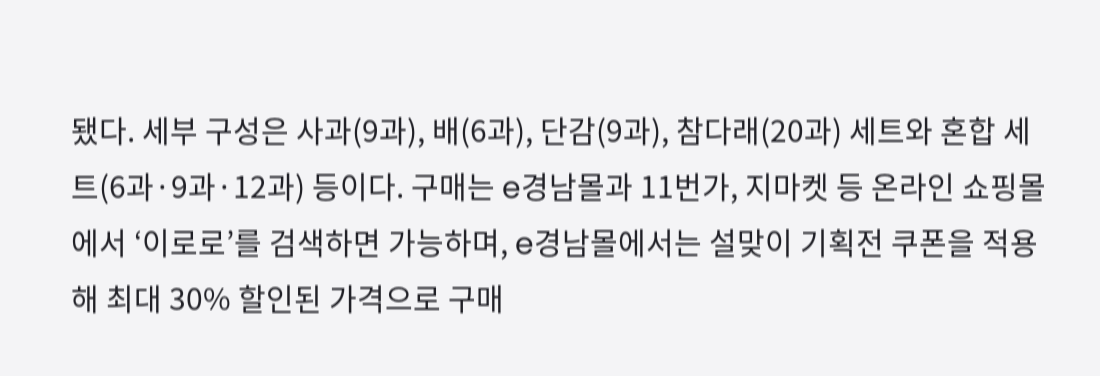됐다. 세부 구성은 사과(9과), 배(6과), 단감(9과), 참다래(20과) 세트와 혼합 세트(6과·9과·12과) 등이다. 구매는 e경남몰과 11번가, 지마켓 등 온라인 쇼핑몰에서 ‘이로로’를 검색하면 가능하며, e경남몰에서는 설맞이 기획전 쿠폰을 적용해 최대 30% 할인된 가격으로 구매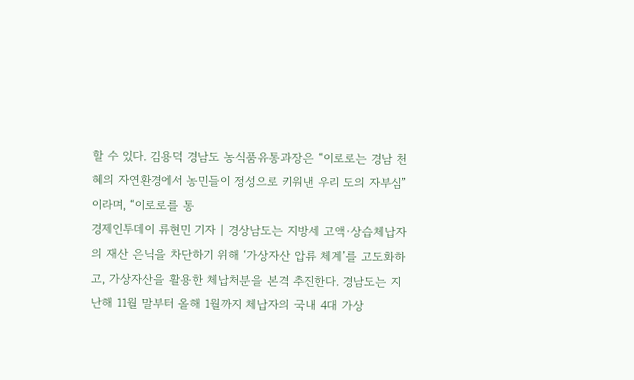할 수 있다. 김용덕 경남도 농식품유통과장은 “이로로는 경남 천혜의 자연환경에서 농민들이 정성으로 키워낸 우리 도의 자부심”이라며, “이로로를 통
경제인투데이 류현민 기자 | 경상남도는 지방세 고액·상습체납자의 재산 은닉을 차단하기 위해 ‘가상자산 압류 체계’를 고도화하고, 가상자산을 활용한 체납처분을 본격 추진한다. 경남도는 지난해 11월 말부터 올해 1월까지 체납자의 국내 4대 가상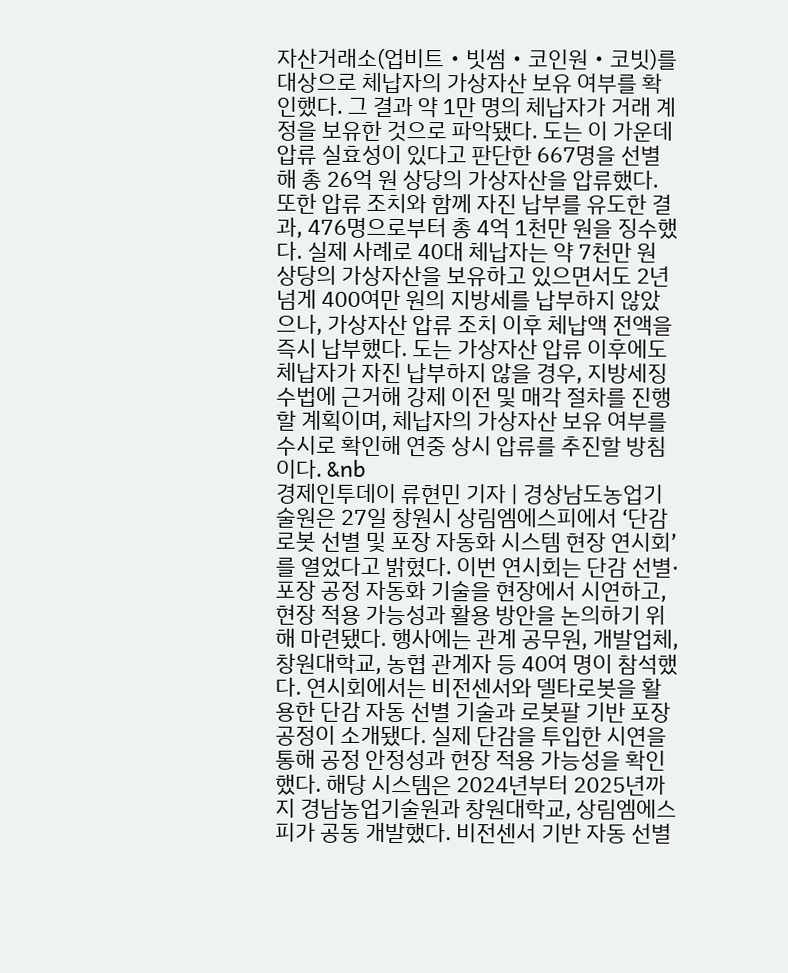자산거래소(업비트‧빗썸‧코인원‧코빗)를 대상으로 체납자의 가상자산 보유 여부를 확인했다. 그 결과 약 1만 명의 체납자가 거래 계정을 보유한 것으로 파악됐다. 도는 이 가운데 압류 실효성이 있다고 판단한 667명을 선별해 총 26억 원 상당의 가상자산을 압류했다. 또한 압류 조치와 함께 자진 납부를 유도한 결과, 476명으로부터 총 4억 1천만 원을 징수했다. 실제 사례로 40대 체납자는 약 7천만 원 상당의 가상자산을 보유하고 있으면서도 2년 넘게 400여만 원의 지방세를 납부하지 않았으나, 가상자산 압류 조치 이후 체납액 전액을 즉시 납부했다. 도는 가상자산 압류 이후에도 체납자가 자진 납부하지 않을 경우, 지방세징수법에 근거해 강제 이전 및 매각 절차를 진행할 계획이며, 체납자의 가상자산 보유 여부를 수시로 확인해 연중 상시 압류를 추진할 방침이다. &nb
경제인투데이 류현민 기자 | 경상남도농업기술원은 27일 창원시 상림엠에스피에서 ‘단감 로봇 선별 및 포장 자동화 시스템 현장 연시회’를 열었다고 밝혔다. 이번 연시회는 단감 선별·포장 공정 자동화 기술을 현장에서 시연하고, 현장 적용 가능성과 활용 방안을 논의하기 위해 마련됐다. 행사에는 관계 공무원, 개발업체, 창원대학교, 농협 관계자 등 40여 명이 참석했다. 연시회에서는 비전센서와 델타로봇을 활용한 단감 자동 선별 기술과 로봇팔 기반 포장 공정이 소개됐다. 실제 단감을 투입한 시연을 통해 공정 안정성과 현장 적용 가능성을 확인했다. 해당 시스템은 2024년부터 2025년까지 경남농업기술원과 창원대학교, 상림엠에스피가 공동 개발했다. 비전센서 기반 자동 선별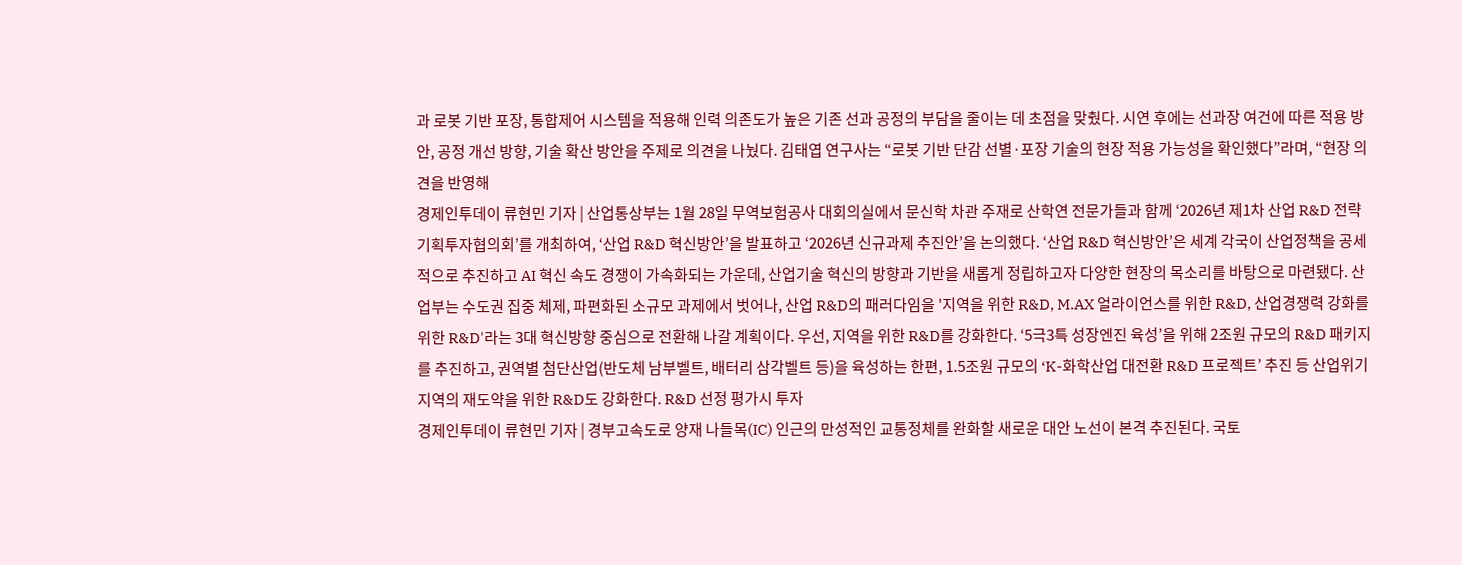과 로봇 기반 포장, 통합제어 시스템을 적용해 인력 의존도가 높은 기존 선과 공정의 부담을 줄이는 데 초점을 맞췄다. 시연 후에는 선과장 여건에 따른 적용 방안, 공정 개선 방향, 기술 확산 방안을 주제로 의견을 나눴다. 김태엽 연구사는 “로봇 기반 단감 선별·포장 기술의 현장 적용 가능성을 확인했다”라며, “현장 의견을 반영해
경제인투데이 류현민 기자 | 산업통상부는 1월 28일 무역보험공사 대회의실에서 문신학 차관 주재로 산학연 전문가들과 함께 ‘2026년 제1차 산업 R&D 전략기획투자협의회’를 개최하여, ‘산업 R&D 혁신방안’을 발표하고 ‘2026년 신규과제 추진안’을 논의했다. ‘산업 R&D 혁신방안’은 세계 각국이 산업정책을 공세적으로 추진하고 AI 혁신 속도 경쟁이 가속화되는 가운데, 산업기술 혁신의 방향과 기반을 새롭게 정립하고자 다양한 현장의 목소리를 바탕으로 마련됐다. 산업부는 수도권 집중 체제, 파편화된 소규모 과제에서 벗어나, 산업 R&D의 패러다임을 '지역을 위한 R&D, M.AX 얼라이언스를 위한 R&D, 산업경쟁력 강화를 위한 R&D'라는 3대 혁신방향 중심으로 전환해 나갈 계획이다. 우선, 지역을 위한 R&D를 강화한다. ‘5극3특 성장엔진 육성’을 위해 2조원 규모의 R&D 패키지를 추진하고, 권역별 첨단산업(반도체 남부벨트, 배터리 삼각벨트 등)을 육성하는 한편, 1.5조원 규모의 ‘K-화학산업 대전환 R&D 프로젝트’ 추진 등 산업위기 지역의 재도약을 위한 R&D도 강화한다. R&D 선정 평가시 투자
경제인투데이 류현민 기자 | 경부고속도로 양재 나들목(IC) 인근의 만성적인 교통정체를 완화할 새로운 대안 노선이 본격 추진된다. 국토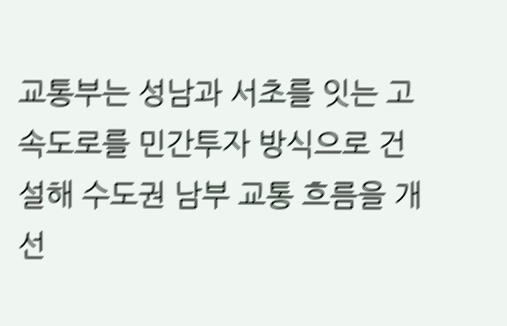교통부는 성남과 서초를 잇는 고속도로를 민간투자 방식으로 건설해 수도권 남부 교통 흐름을 개선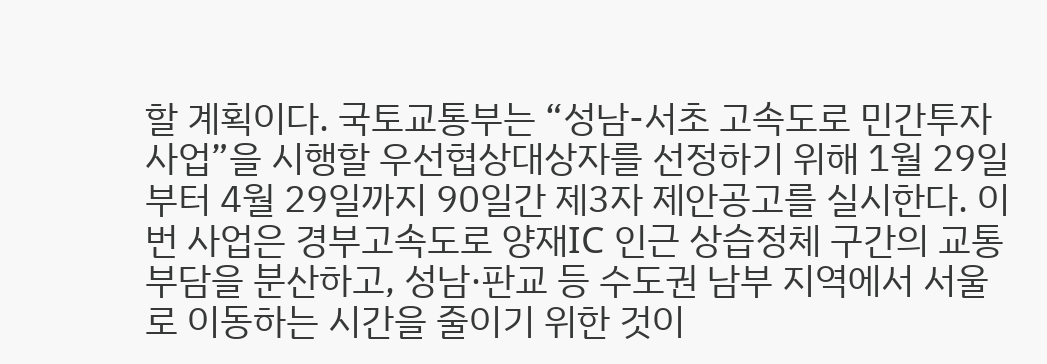할 계획이다. 국토교통부는 “성남-서초 고속도로 민간투자사업”을 시행할 우선협상대상자를 선정하기 위해 1월 29일부터 4월 29일까지 90일간 제3자 제안공고를 실시한다. 이번 사업은 경부고속도로 양재IC 인근 상습정체 구간의 교통 부담을 분산하고, 성남·판교 등 수도권 남부 지역에서 서울로 이동하는 시간을 줄이기 위한 것이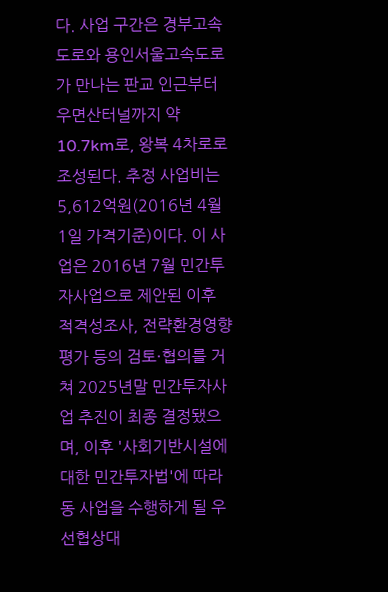다. 사업 구간은 경부고속도로와 용인서울고속도로가 만나는 판교 인근부터 우면산터널까지 약 10.7km로, 왕복 4차로로 조성된다. 추정 사업비는5,612억원(2016년 4월 1일 가격기준)이다. 이 사업은 2016년 7월 민간투자사업으로 제안된 이후 적격성조사, 전략환경영향평가 등의 검토·협의를 거쳐 2025년말 민간투자사업 추진이 최종 결정됐으며, 이후 '사회기반시설에 대한 민간투자법'에 따라 동 사업을 수행하게 될 우선협상대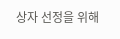상자 선정을 위해